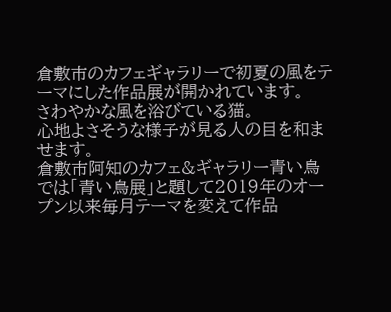倉敷市のカフェギャラリーで初夏の風をテーマにした作品展が開かれています。
さわやかな風を浴びている猫。
心地よさそうな様子が見る人の目を和ませます。
倉敷市阿知のカフェ&ギャラリー青い鳥では「青い鳥展」と題して2019年のオープン以来毎月テーマを変えて作品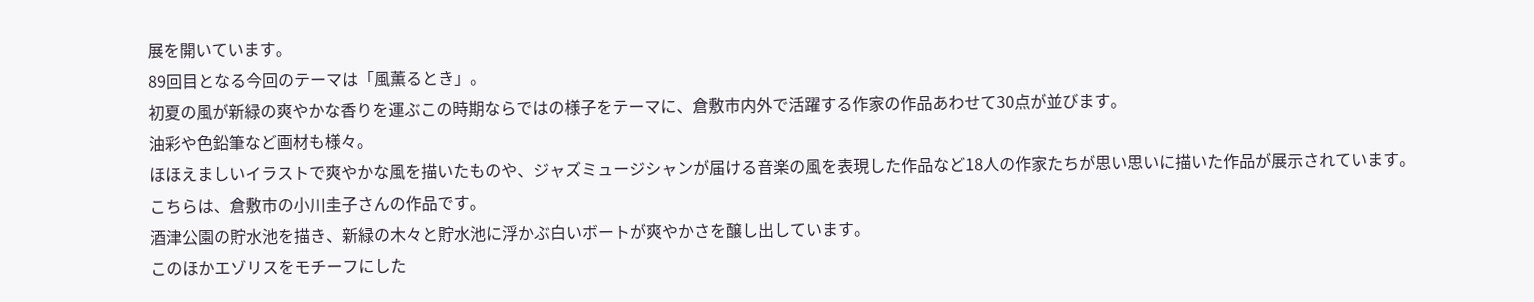展を開いています。
89回目となる今回のテーマは「風薫るとき」。
初夏の風が新緑の爽やかな香りを運ぶこの時期ならではの様子をテーマに、倉敷市内外で活躍する作家の作品あわせて30点が並びます。
油彩や色鉛筆など画材も様々。
ほほえましいイラストで爽やかな風を描いたものや、ジャズミュージシャンが届ける音楽の風を表現した作品など18人の作家たちが思い思いに描いた作品が展示されています。
こちらは、倉敷市の小川圭子さんの作品です。
酒津公園の貯水池を描き、新緑の木々と貯水池に浮かぶ白いボートが爽やかさを醸し出しています。
このほかエゾリスをモチーフにした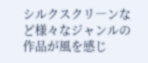シルクスクリ―ンなど様々なジャンルの作品が風を感じ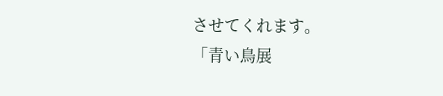させてくれます。
「青い鳥展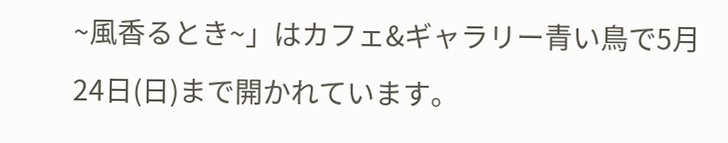~風香るとき~」はカフェ&ギャラリー青い鳥で5月24日(日)まで開かれています。